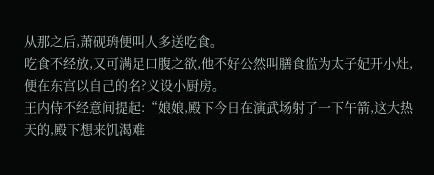从那之后,萧砚珘便叫人多送吃食。
吃食不经放,又可满足口腹之欲,他不好公然叫膳食监为太子妃开小灶,便在东宫以自己的名?义设小厨房。
王内侍不经意间提起:“娘娘,殿下今日在演武场射了一下午箭,这大热天的,殿下想来饥渴难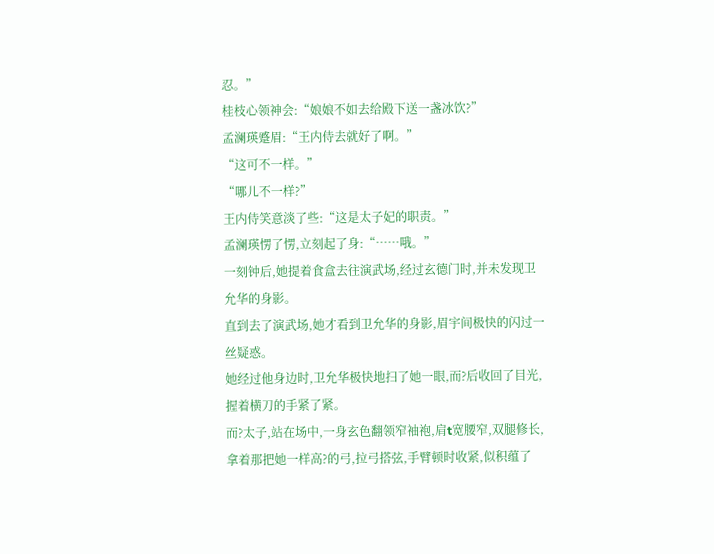忍。”
桂枝心领神会:“娘娘不如去给殿下送一盏冰饮?”
孟澜瑛蹙眉:“王内侍去就好了啊。”
“这可不一样。”
“哪儿不一样?”
王内侍笑意淡了些:“这是太子妃的职责。”
孟澜瑛愣了愣,立刻起了身:“……哦。”
一刻钟后,她提着食盒去往演武场,经过玄德门时,并未发现卫允华的身影。
直到去了演武场,她才看到卫允华的身影,眉宇间极快的闪过一丝疑惑。
她经过他身边时,卫允华极快地扫了她一眼,而?后收回了目光,握着横刀的手紧了紧。
而?太子,站在场中,一身玄色翻领窄袖袍,肩t宽腰窄,双腿修长,拿着那把她一样高?的弓,拉弓搭弦,手臂顿时收紧,似积蕴了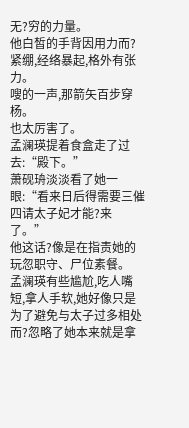无?穷的力量。
他白皙的手背因用力而?紧绷,经络暴起,格外有张力。
嗖的一声,那箭矢百步穿杨。
也太厉害了。
孟澜瑛提着食盒走了过去:“殿下。”
萧砚珘淡淡看了她一眼:“看来日后得需要三催四请太子妃才能?来了。”
他这话?像是在指责她的玩忽职守、尸位素餐。
孟澜瑛有些尴尬,吃人嘴短,拿人手软,她好像只是为了避免与太子过多相处而?忽略了她本来就是拿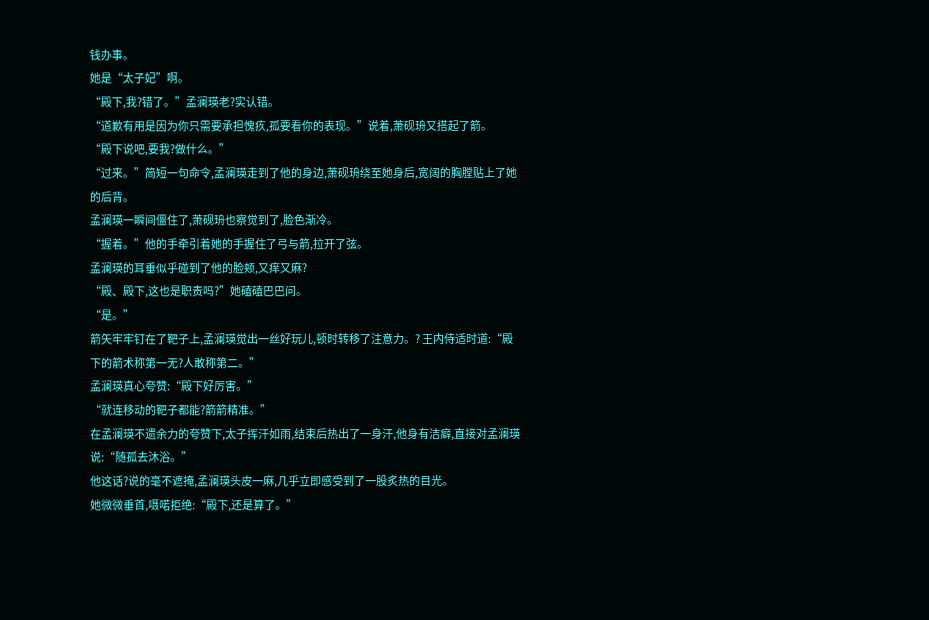钱办事。
她是“太子妃”啊。
“殿下,我?错了。”孟澜瑛老?实认错。
“道歉有用是因为你只需要承担愧疚,孤要看你的表现。”说着,萧砚珘又搭起了箭。
“殿下说吧,要我?做什么。”
“过来。”简短一句命令,孟澜瑛走到了他的身边,萧砚珘绕至她身后,宽阔的胸膛贴上了她的后背。
孟澜瑛一瞬间僵住了,萧砚珘也察觉到了,脸色渐冷。
“握着。”他的手牵引着她的手握住了弓与箭,拉开了弦。
孟澜瑛的耳垂似乎碰到了他的脸颊,又痒又麻?
“殿、殿下,这也是职责吗?”她磕磕巴巴问。
“是。”
箭矢牢牢钉在了靶子上,孟澜瑛觉出一丝好玩儿,顿时转移了注意力。? 王内侍适时道:“殿下的箭术称第一无?人敢称第二。”
孟澜瑛真心夸赞:“殿下好厉害。”
“就连移动的靶子都能?箭箭精准。”
在孟澜瑛不遗余力的夸赞下,太子挥汗如雨,结束后热出了一身汗,他身有洁癖,直接对孟澜瑛说:“随孤去沐浴。”
他这话?说的毫不遮掩,孟澜瑛头皮一麻,几乎立即感受到了一股炙热的目光。
她微微垂首,嗫喏拒绝:“殿下,还是算了。”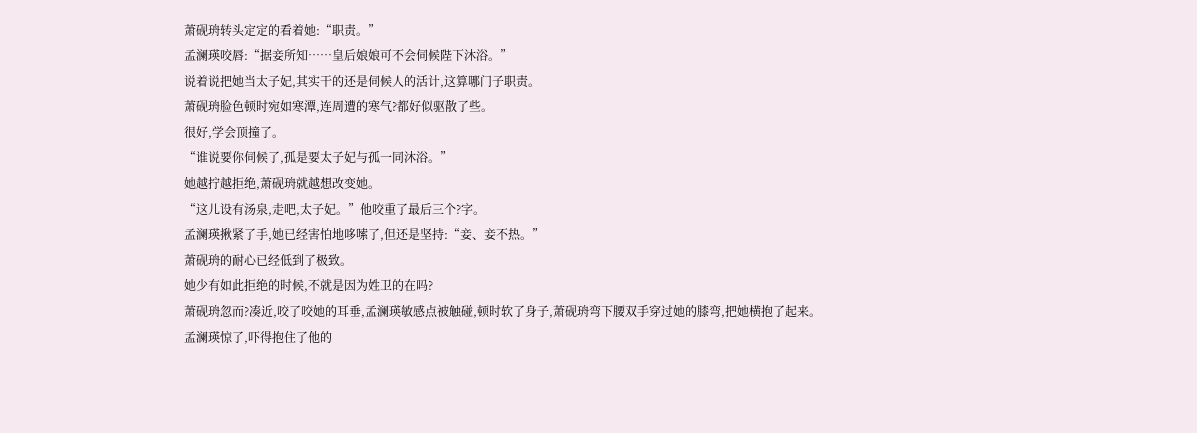萧砚珘转头定定的看着她:“职责。”
孟澜瑛咬唇:“据妾所知……皇后娘娘可不会伺候陛下沐浴。”
说着说把她当太子妃,其实干的还是伺候人的活计,这算哪门子职责。
萧砚珘脸色顿时宛如寒潭,连周遭的寒气?都好似驱散了些。
很好,学会顶撞了。
“谁说要你伺候了,孤是要太子妃与孤一同沐浴。”
她越拧越拒绝,萧砚珘就越想改变她。
“这儿设有汤泉,走吧,太子妃。”他咬重了最后三个?字。
孟澜瑛揪紧了手,她已经害怕地哆嗦了,但还是坚持:“妾、妾不热。”
萧砚珘的耐心已经低到了极致。
她少有如此拒绝的时候,不就是因为姓卫的在吗?
萧砚珘忽而?凑近,咬了咬她的耳垂,孟澜瑛敏感点被触碰,顿时软了身子,萧砚珘弯下腰双手穿过她的膝弯,把她横抱了起来。
孟澜瑛惊了,吓得抱住了他的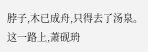脖子,木已成舟,只得去了汤泉。
这一路上,萧砚珘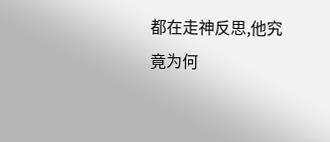都在走神反思,他究竟为何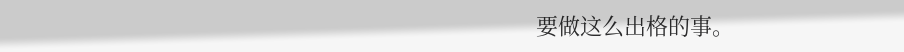要做这么出格的事。